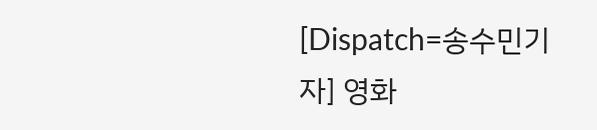[Dispatch=송수민기자] 영화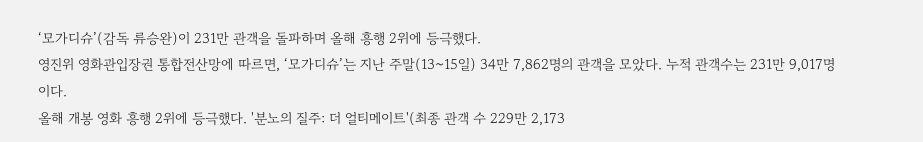‘모가디슈’(감독 류승완)이 231만 관객을 돌파하며 올해 흥행 2위에 등극했다.
영진위 영화관입장권 통합전산망에 따르면, ‘모가디슈’는 지난 주말(13~15일) 34만 7,862명의 관객을 모았다. 누적 관객수는 231만 9,017명이다.
올해 개봉 영화 흥행 2위에 등극했다. '분노의 질주: 더 얼티메이트'(최종 관객 수 229만 2,173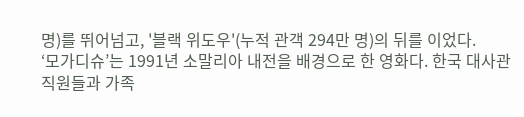명)를 뛰어넘고, '블랙 위도우'(누적 관객 294만 명)의 뒤를 이었다.
‘모가디슈’는 1991년 소말리아 내전을 배경으로 한 영화다. 한국 대사관 직원들과 가족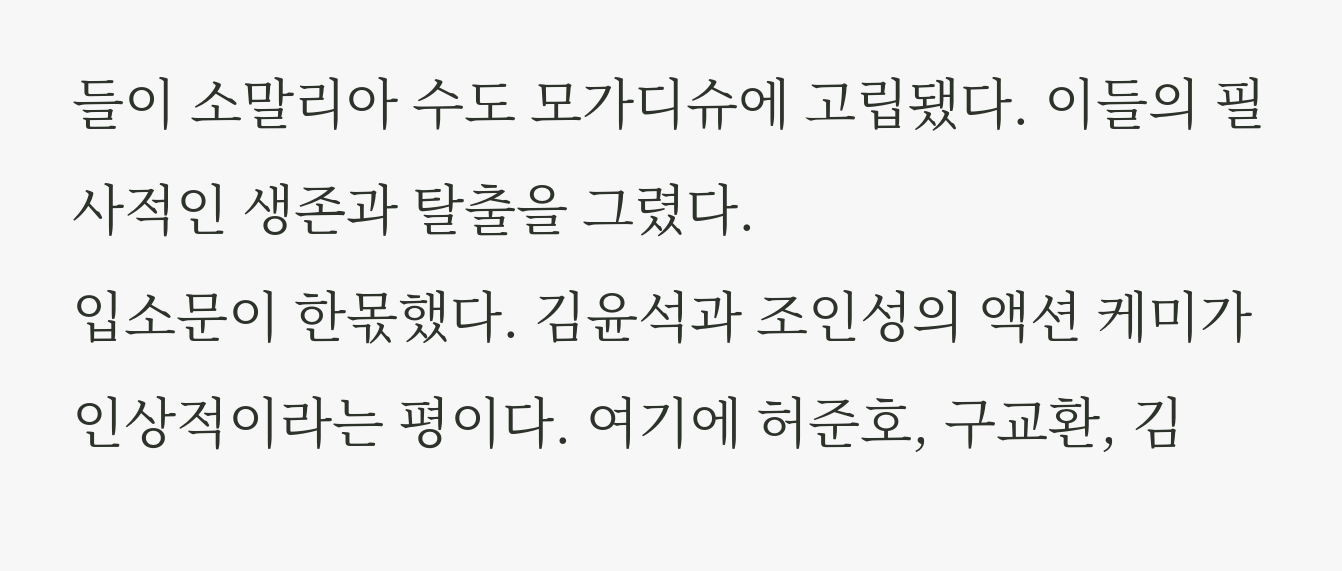들이 소말리아 수도 모가디슈에 고립됐다. 이들의 필사적인 생존과 탈출을 그렸다.
입소문이 한몫했다. 김윤석과 조인성의 액션 케미가 인상적이라는 평이다. 여기에 허준호, 구교환, 김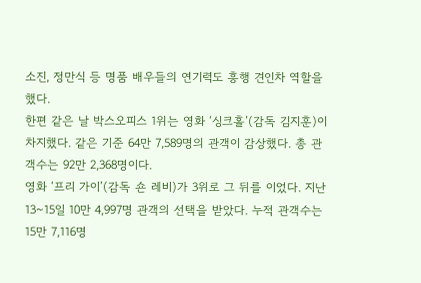소진, 정만식 등 명품 배우들의 연기력도 흥행 견인차 역할을 했다.
한편 같은 날 박스오피스 1위는 영화 ‘싱크홀’(감독 김지훈)이 차지했다. 같은 기준 64만 7,589명의 관객이 감상했다. 총 관객수는 92만 2,368명이다.
영화 ‘프리 가이’(감독 숀 레비)가 3위로 그 뒤를 이었다. 지난 13~15일 10만 4,997명 관객의 선택을 받았다. 누적 관객수는 15만 7,116명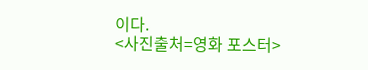이다.
<사진출처=영화 포스터>